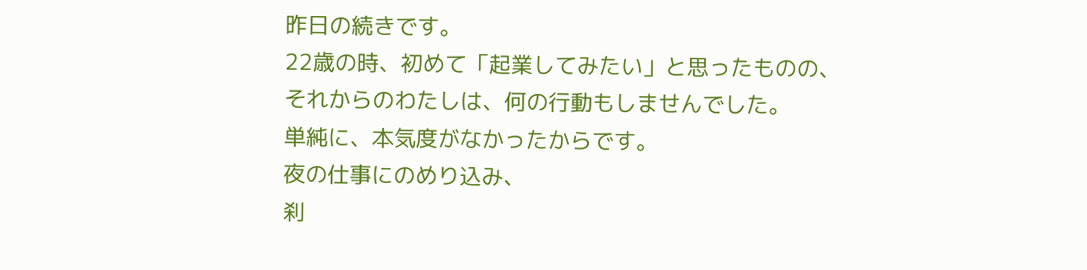昨日の続きです。
22歳の時、初めて「起業してみたい」と思ったものの、
それからのわたしは、何の行動もしませんでした。
単純に、本気度がなかったからです。
夜の仕事にのめり込み、
刹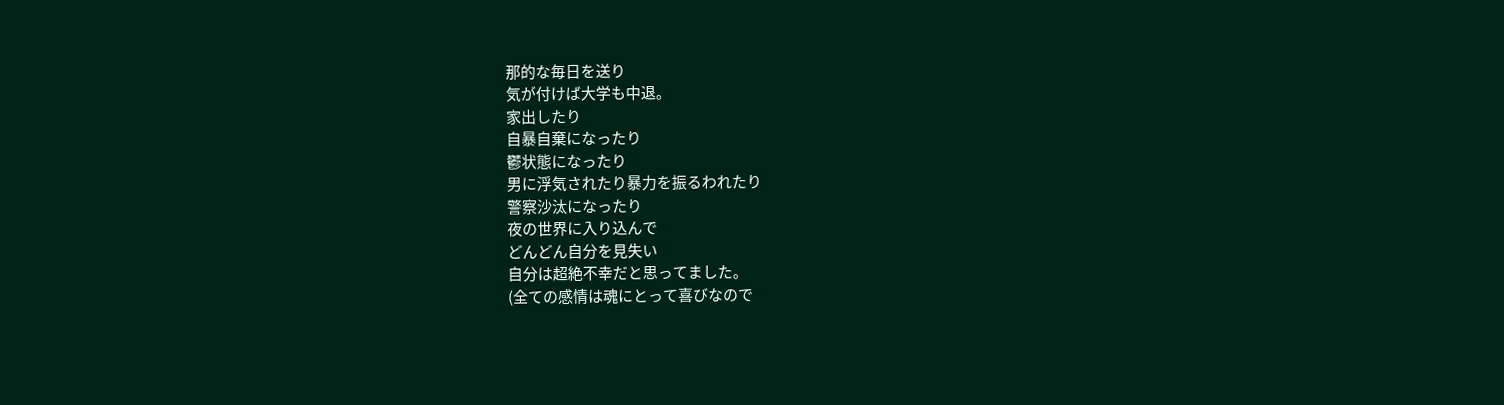那的な毎日を送り
気が付けば大学も中退。
家出したり
自暴自棄になったり
鬱状態になったり
男に浮気されたり暴力を振るわれたり
警察沙汰になったり
夜の世界に入り込んで
どんどん自分を見失い
自分は超絶不幸だと思ってました。
(全ての感情は魂にとって喜びなので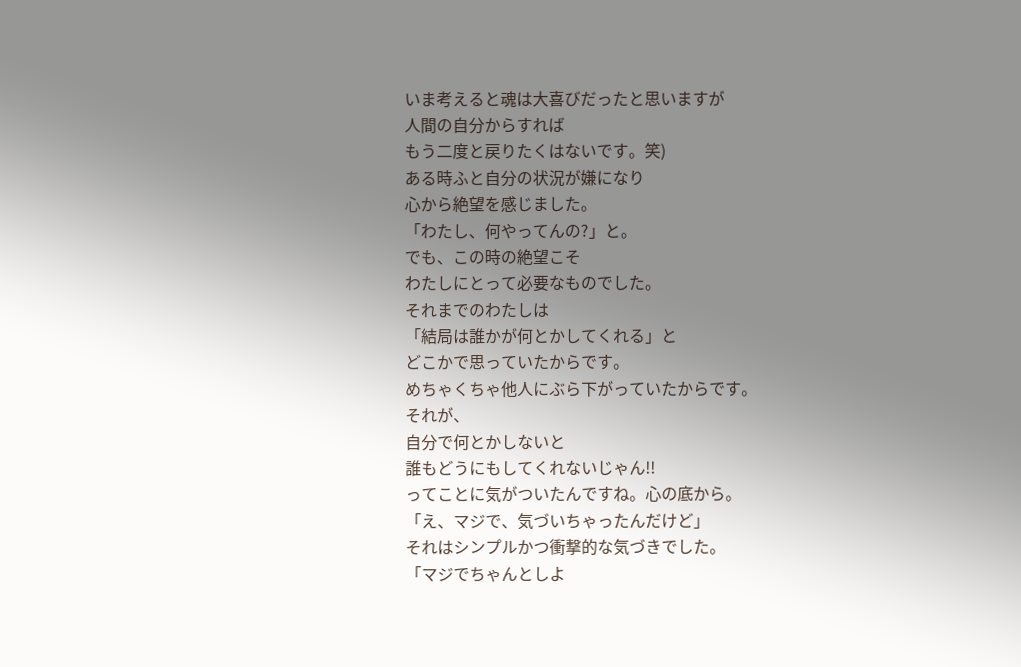いま考えると魂は大喜びだったと思いますが
人間の自分からすれば
もう二度と戻りたくはないです。笑)
ある時ふと自分の状況が嫌になり
心から絶望を感じました。
「わたし、何やってんの?」と。
でも、この時の絶望こそ
わたしにとって必要なものでした。
それまでのわたしは
「結局は誰かが何とかしてくれる」と
どこかで思っていたからです。
めちゃくちゃ他人にぶら下がっていたからです。
それが、
自分で何とかしないと
誰もどうにもしてくれないじゃん!!
ってことに気がついたんですね。心の底から。
「え、マジで、気づいちゃったんだけど」
それはシンプルかつ衝撃的な気づきでした。
「マジでちゃんとしよ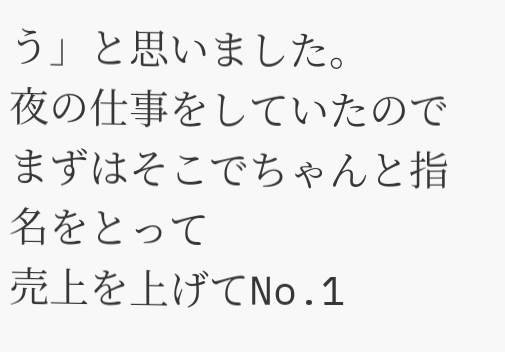う」と思いました。
夜の仕事をしていたので
まずはそこでちゃんと指名をとって
売上を上げてNo.1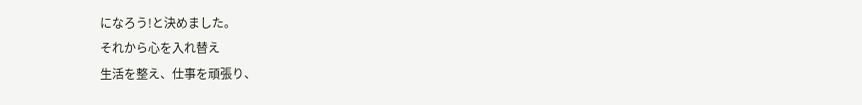になろう!と決めました。
それから心を入れ替え
生活を整え、仕事を頑張り、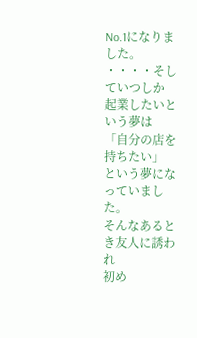No.1になりました。
・・・・そしていつしか
起業したいという夢は
「自分の店を持ちたい」
という夢になっていました。
そんなあるとき友人に誘われ
初め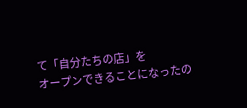て「自分たちの店」を
オープンできることになったの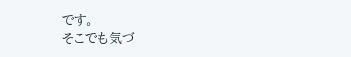です。
そこでも気づ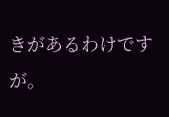きがあるわけですが。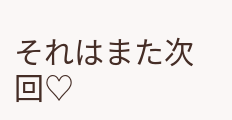それはまた次回♡